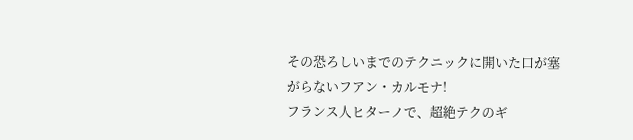その恐ろしいまでのテクニックに開いた口が塞がらないフアン・カルモナ!
フランス人ヒターノで、超絶テクのギ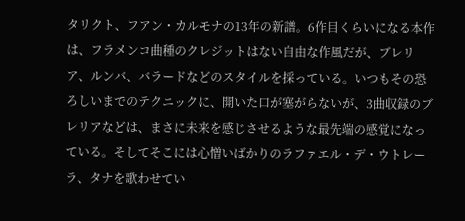タリクト、フアン・カルモナの13年の新譜。6作目くらいになる本作は、フラメンコ曲種のクレジットはない自由な作風だが、ブレリア、ルンバ、バラードなどのスタイルを採っている。いつもその恐ろしいまでのテクニックに、開いた口が塞がらないが、3曲収録のブレリアなどは、まさに未来を感じさせるような最先端の感覚になっている。そしてそこには心憎いばかりのラファエル・デ・ウトレーラ、タナを歌わせてい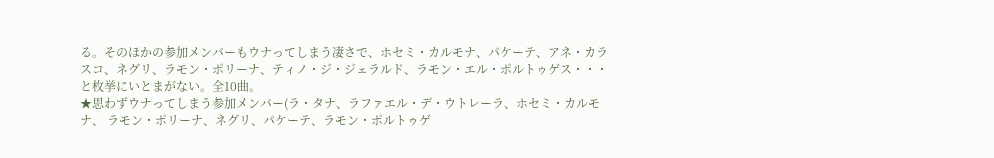る。そのほかの参加メンバーもウナってしまう凄さで、ホセミ・カルモナ、パケーテ、アネ・カラスコ、ネグリ、ラモン・ポリーナ、ティノ・ジ・ジェラルド、ラモン・エル・ポルトゥゲス・・・と枚挙にいとまがない。全10曲。
★思わずウナってしまう参加メンバー(ラ・タナ、ラファエル・デ・ウトレーラ、ホセミ・カルモナ、 ラモン・ポリーナ、ネグリ、パケーテ、ラモン・ポルトゥゲ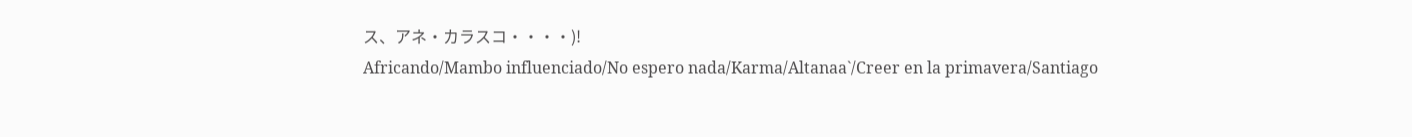ス、アネ・カラスコ・・・・)!
Africando/Mambo influenciado/No espero nada/Karma/Altanaa`/Creer en la primavera/Santiago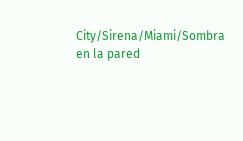City/Sirena/Miami/Sombra en la pared